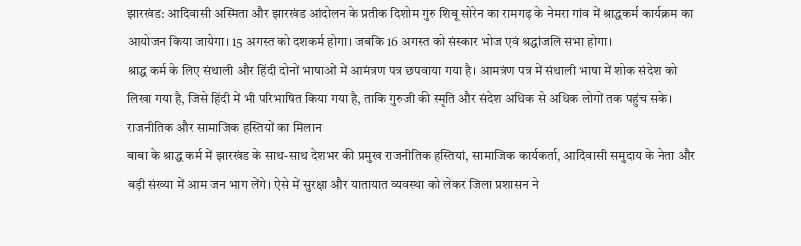झारखंड: आदिवासी अस्मिता और झारखंड आंदोलन के प्रतीक दिशोम गुरु शिबू सोरेन का रामगढ़ के नेमरा गांव में श्राद्धकर्म कार्यक्रम का आयोजन किया जायेगा। 15 अगस्त को दशकर्म होगा। जबकि 16 अगस्त को संस्कार भोज एवं श्रद्धांजलि सभा होगा।
श्राद्ध कर्म के लिए संथाली और हिंदी दोनों भाषाओं में आमंत्रण पत्र छपवाया गया है। आमत्रंण पत्र में संथाली भाषा में शोक संदेश को लिखा गया है, जिसे हिंदी में भी परिभाषित किया गया है, ताकि गुरुजी की स्मृति और संदेश अधिक से अधिक लोगों तक पहुंच सके।
राजनीतिक और सामाजिक हस्तियों का मिलान
बाबा के श्राद्ध कर्म में झारखंड के साथ-साथ देशभर की प्रमुख राजनीतिक हस्तियां, सामाजिक कार्यकर्ता, आदिवासी समुदाय के नेता और बड़ी संख्या में आम जन भाग लेंगे। ऐसे में सुरक्षा और यातायात व्यवस्था को लेकर जिला प्रशासन ने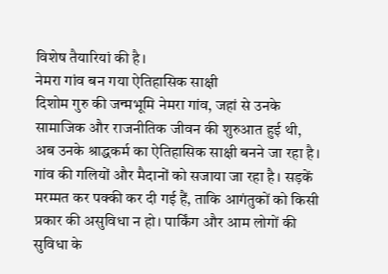विशेष तैयारियां की है।
नेमरा गांव बन गया ऐतिहासिक साक्षी
दिशोम गुरु की जन्मभूमि नेमरा गांव, जहां से उनके सामाजिक और राजनीतिक जीवन की शुरुआत हुई थी, अब उनके श्राद्धकर्म का ऐतिहासिक साक्षी बनने जा रहा है। गांव की गलियों और मैदानों को सजाया जा रहा है। सड़कें मरम्मत कर पक्की कर दी गई हैं, ताकि आगंतुकों को किसी प्रकार की असुविधा न हो। पार्किंग और आम लोगों की सुविधा के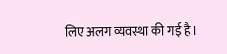लिए अलग व्यवस्था की गई है।